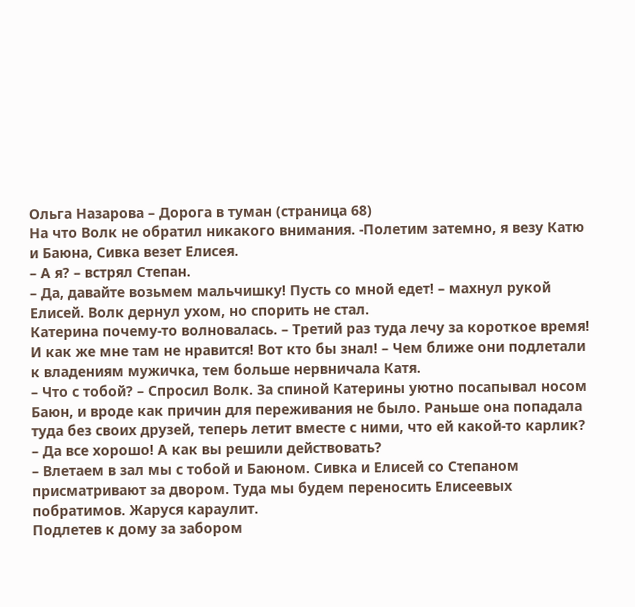Ольга Назарова – Дорога в туман (страница 68)
На что Волк не обратил никакого внимания. -Полетим затемно, я везу Катю и Баюна, Сивка везет Елисея.
– А я? – встрял Степан.
– Да, давайте возьмем мальчишку! Пусть со мной едет! – махнул рукой Елисей. Волк дернул ухом, но спорить не стал.
Катерина почему-то волновалась. – Третий раз туда лечу за короткое время! И как же мне там не нравится! Вот кто бы знал! – Чем ближе они подлетали к владениям мужичка, тем больше нервничала Катя.
– Что с тобой? – Cпросил Волк. За спиной Катерины уютно посапывал носом Баюн, и вроде как причин для переживания не было. Раньше она попадала туда без своих друзей, теперь летит вместе с ними, что ей какой-то карлик?
– Да все хорошо! А как вы решили действовать?
– Влетаем в зал мы с тобой и Баюном. Сивка и Елисей со Степаном присматривают за двором. Туда мы будем переносить Елисеевых побратимов. Жаруся караулит.
Подлетев к дому за забором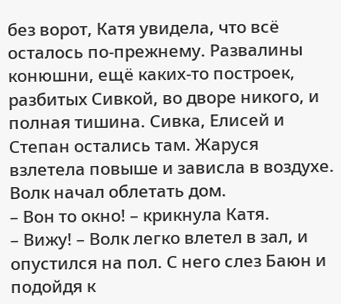без ворот, Катя увидела, что всё осталось по-прежнему. Развалины конюшни, ещё каких-то построек, разбитых Сивкой, во дворе никого, и полная тишина. Сивка, Елисей и Степан остались там. Жаруся взлетела повыше и зависла в воздухе. Волк начал облетать дом.
– Вон то окно! – крикнула Катя.
– Вижу! – Волк легко влетел в зал, и опустился на пол. С него слез Баюн и подойдя к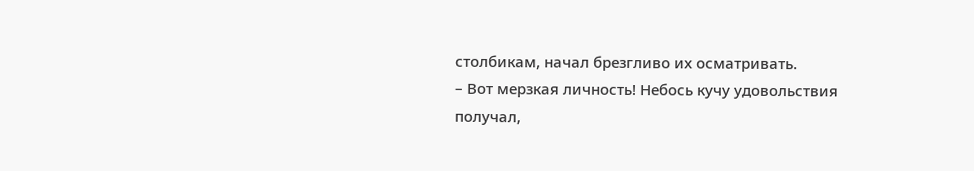столбикам, начал брезгливо их осматривать.
– Вот мерзкая личность! Небось кучу удовольствия получал,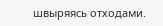швыряясь отходами.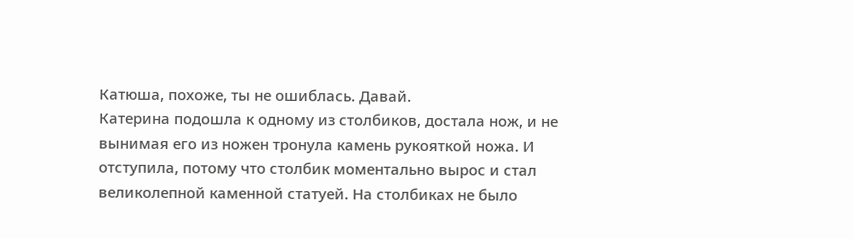Катюша, похоже, ты не ошиблась. Давай.
Катерина подошла к одному из столбиков, достала нож, и не вынимая его из ножен тронула камень рукояткой ножа. И отступила, потому что столбик моментально вырос и стал великолепной каменной статуей. На столбиках не было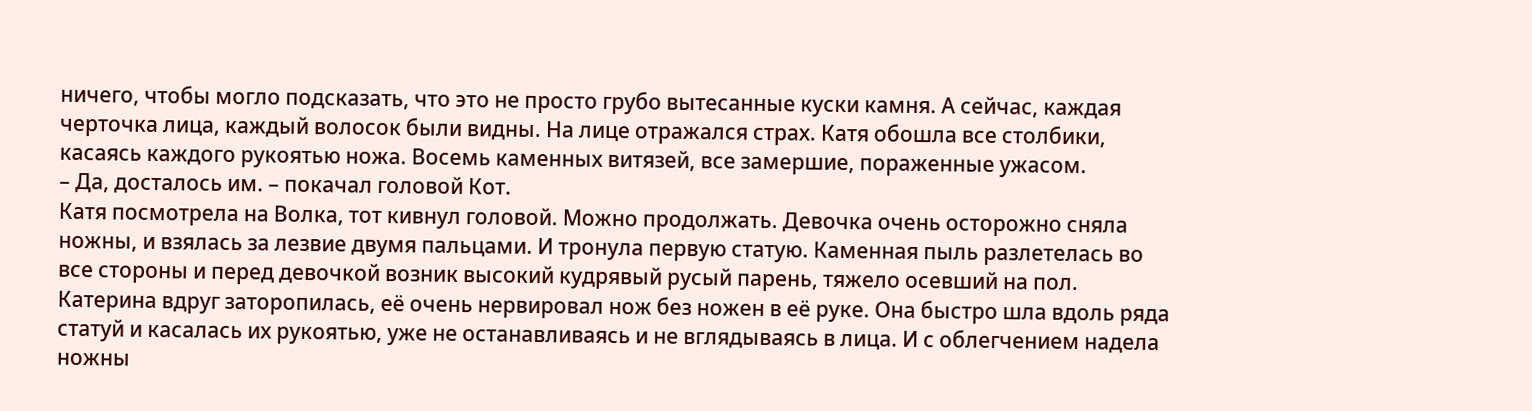ничего, чтобы могло подсказать, что это не просто грубо вытесанные куски камня. А сейчас, каждая черточка лица, каждый волосок были видны. На лице отражался страх. Катя обошла все столбики, касаясь каждого рукоятью ножа. Восемь каменных витязей, все замершие, пораженные ужасом.
– Да, досталось им. – покачал головой Кот.
Катя посмотрела на Волка, тот кивнул головой. Можно продолжать. Девочка очень осторожно сняла ножны, и взялась за лезвие двумя пальцами. И тронула первую статую. Каменная пыль разлетелась во все стороны и перед девочкой возник высокий кудрявый русый парень, тяжело осевший на пол. Катерина вдруг заторопилась, её очень нервировал нож без ножен в её руке. Она быстро шла вдоль ряда статуй и касалась их рукоятью, уже не останавливаясь и не вглядываясь в лица. И с облегчением надела ножны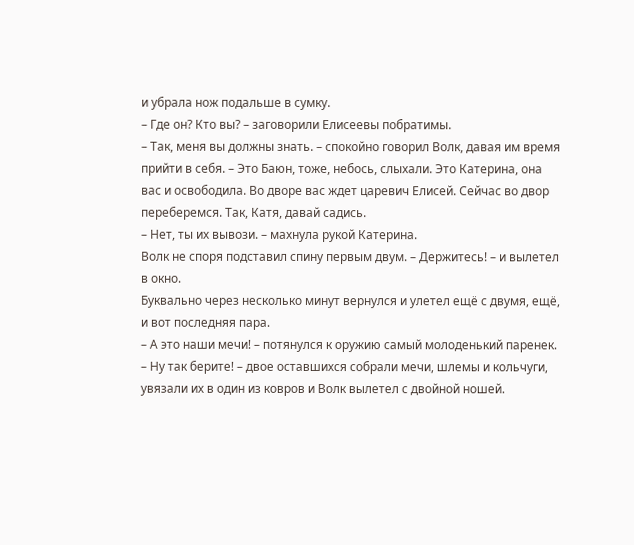и убрала нож подальше в сумку.
– Где он? Кто вы? – заговорили Елисеевы побратимы.
– Так, меня вы должны знать. – спокойно говорил Волк, давая им время прийти в себя. – Это Баюн, тоже, небось, слыхали. Это Катерина, она вас и освободила. Во дворе вас ждет царевич Елисей. Сейчас во двор переберемся. Так, Катя, давай садись.
– Нет, ты их вывози. – махнула рукой Катерина.
Волк не споря подставил спину первым двум. – Держитесь! – и вылетел в окно.
Буквально через несколько минут вернулся и улетел ещё с двумя, ещё, и вот последняя пара.
– А это наши мечи! – потянулся к оружию самый молоденький паренек.
– Ну так берите! – двое оставшихся собрали мечи, шлемы и кольчуги, увязали их в один из ковров и Волк вылетел с двойной ношей.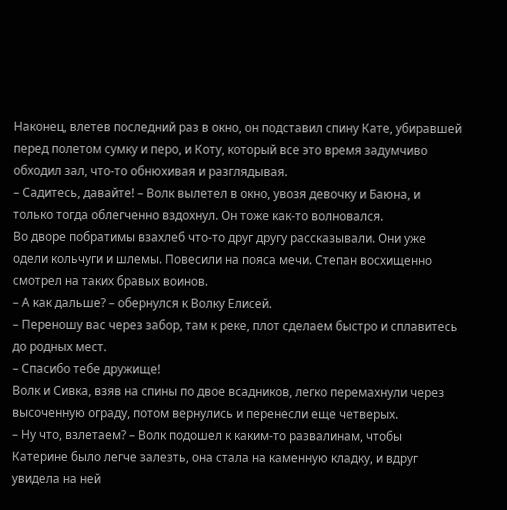Наконец, влетев последний раз в окно, он подставил спину Кате, убиравшей перед полетом сумку и перо, и Коту, который все это время задумчиво обходил зал, что-то обнюхивая и разглядывая.
– Садитесь, давайте! – Волк вылетел в окно, увозя девочку и Баюна, и только тогда облегченно вздохнул. Он тоже как-то волновался.
Во дворе побратимы взахлеб что-то друг другу рассказывали. Они уже одели кольчуги и шлемы. Повесили на пояса мечи. Степан восхищенно смотрел на таких бравых воинов.
– А как дальше? – обернулся к Волку Елисей.
– Переношу вас через забор, там к реке, плот сделаем быстро и сплавитесь до родных мест.
– Спасибо тебе дружище!
Волк и Сивка, взяв на спины по двое всадников, легко перемахнули через высоченную ограду, потом вернулись и перенесли еще четверых.
– Ну что, взлетаем? – Волк подошел к каким-то развалинам, чтобы Катерине было легче залезть, она стала на каменную кладку, и вдруг увидела на ней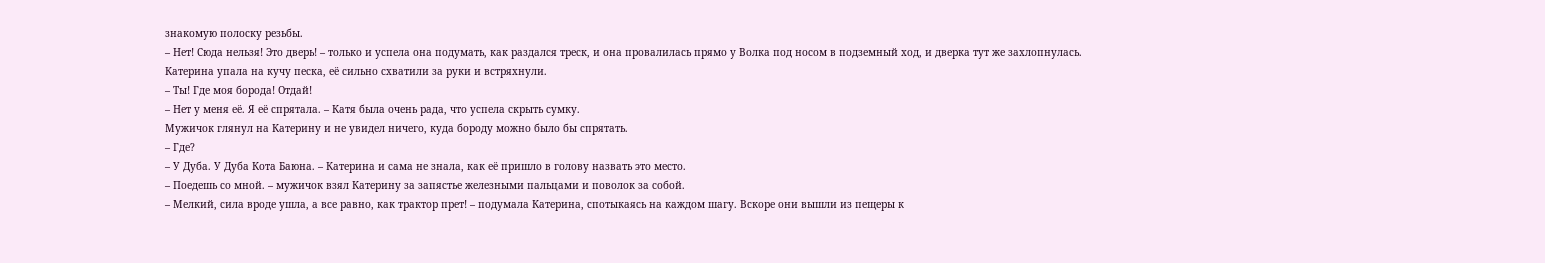знакомую полоску резьбы.
– Нет! Сюда нельзя! Это дверь! – только и успела она подумать, как раздался треск, и она провалилась прямо у Волка под носом в подземный ход, и дверка тут же захлопнулась.
Катерина упала на кучу песка, её сильно схватили за руки и встряхнули.
– Ты! Где моя борода! Отдай!
– Нет у меня её. Я её спрятала. – Катя была очень рада, что успела скрыть сумку.
Мужичок глянул на Катерину и не увидел ничего, куда бороду можно было бы спрятать.
– Где?
– У Дуба. У Дуба Кота Баюна. – Катерина и сама не знала, как её пришло в голову назвать это место.
– Поедешь со мной. – мужичок взял Катерину за запястье железными пальцами и поволок за собой.
– Мелкий, сила вроде ушла, а все равно, как трактор прет! – подумала Катерина, спотыкаясь на каждом шагу. Вскоре они вышли из пещеры к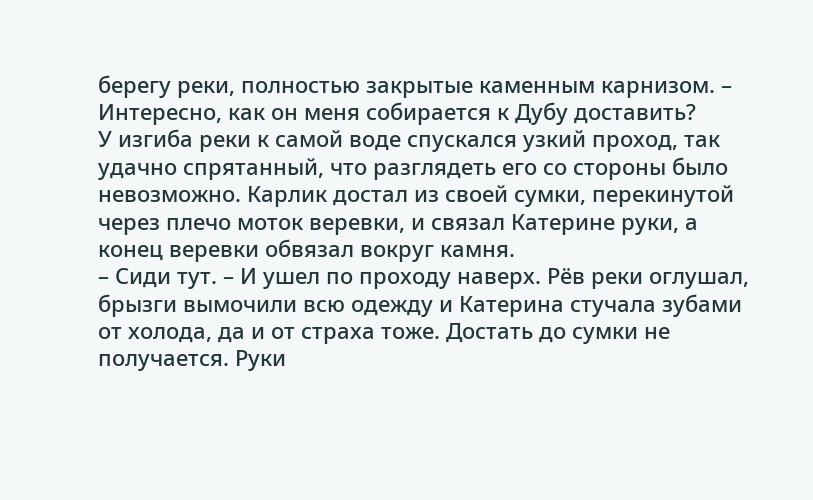берегу реки, полностью закрытые каменным карнизом. – Интересно, как он меня собирается к Дубу доставить?
У изгиба реки к самой воде спускался узкий проход, так удачно спрятанный, что разглядеть его со стороны было невозможно. Карлик достал из своей сумки, перекинутой через плечо моток веревки, и связал Катерине руки, а конец веревки обвязал вокруг камня.
– Сиди тут. – И ушел по проходу наверх. Рёв реки оглушал, брызги вымочили всю одежду и Катерина стучала зубами от холода, да и от страха тоже. Достать до сумки не получается. Руки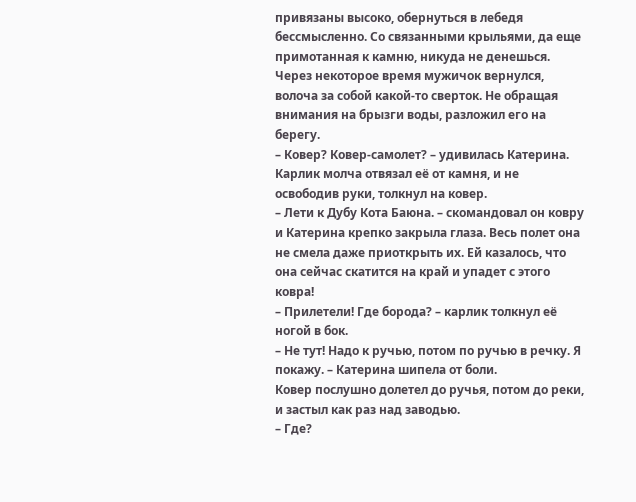привязаны высоко, обернуться в лебедя бессмысленно. Со связанными крыльями, да еще примотанная к камню, никуда не денешься.
Через некоторое время мужичок вернулся, волоча за собой какой-то сверток. Не обращая внимания на брызги воды, разложил его на берегу.
– Ковер? Ковер-самолет? – удивилась Катерина.
Карлик молча отвязал её от камня, и не освободив руки, толкнул на ковер.
– Лети к Дубу Кота Баюна. – скомандовал он ковру и Катерина крепко закрыла глаза. Весь полет она не смела даже приоткрыть их. Ей казалось, что она сейчас скатится на край и упадет с этого ковра!
– Прилетели! Где борода? – карлик толкнул её ногой в бок.
– Не тут! Надо к ручью, потом по ручью в речку. Я покажу. – Катерина шипела от боли.
Ковер послушно долетел до ручья, потом до реки, и застыл как раз над заводью.
– Где?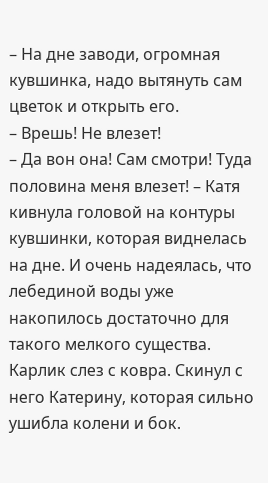– На дне заводи, огромная кувшинка, надо вытянуть сам цветок и открыть его.
– Врешь! Не влезет!
– Да вон она! Сам смотри! Туда половина меня влезет! – Катя кивнула головой на контуры кувшинки, которая виднелась на дне. И очень надеялась, что лебединой воды уже накопилось достаточно для такого мелкого существа.
Карлик слез с ковра. Скинул с него Катерину, которая сильно ушибла колени и бок.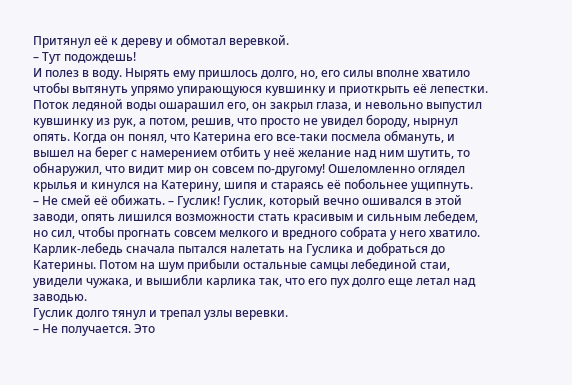Притянул её к дереву и обмотал веревкой.
– Тут подождешь!
И полез в воду. Нырять ему пришлось долго, но, его силы вполне хватило чтобы вытянуть упрямо упирающуюся кувшинку и приоткрыть её лепестки. Поток ледяной воды ошарашил его, он закрыл глаза, и невольно выпустил кувшинку из рук, а потом, решив, что просто не увидел бороду, нырнул опять. Когда он понял, что Катерина его все-таки посмела обмануть, и вышел на берег с намерением отбить у неё желание над ним шутить, то обнаружил, что видит мир он совсем по-другому! Ошеломленно оглядел крылья и кинулся на Катерину, шипя и стараясь её побольнее ущипнуть.
– Не смей её обижать. – Гуслик! Гуслик, который вечно ошивался в этой заводи, опять лишился возможности стать красивым и сильным лебедем, но сил, чтобы прогнать совсем мелкого и вредного собрата у него хватило. Карлик-лебедь сначала пытался налетать на Гуслика и добраться до Катерины. Потом на шум прибыли остальные самцы лебединой стаи, увидели чужака, и вышибли карлика так, что его пух долго еще летал над заводью.
Гуслик долго тянул и трепал узлы веревки.
– Не получается. Это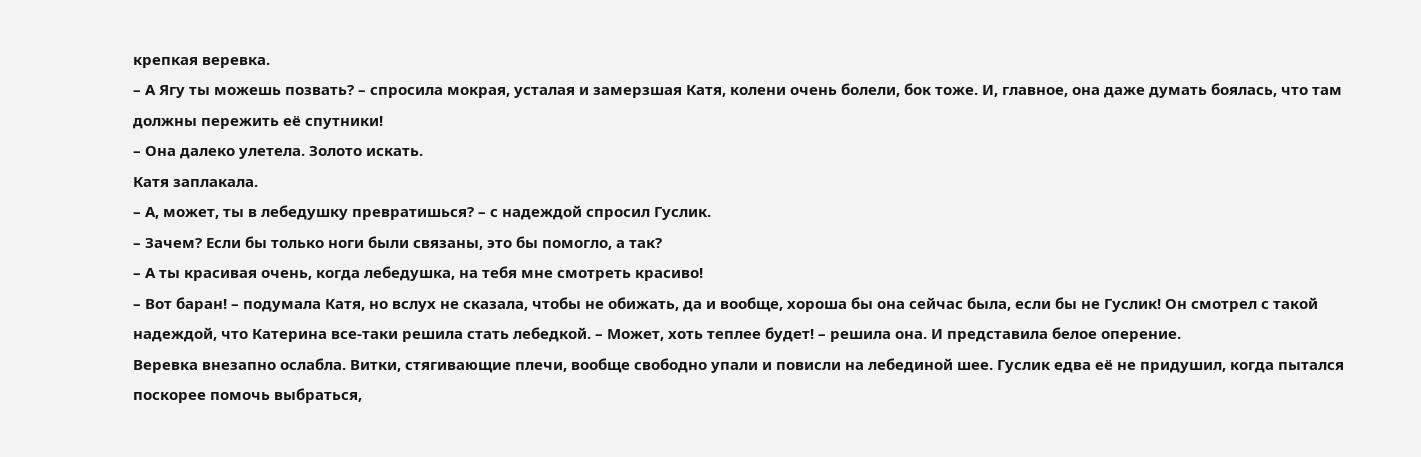крепкая веревка.
– А Ягу ты можешь позвать? – спросила мокрая, усталая и замерзшая Катя, колени очень болели, бок тоже. И, главное, она даже думать боялась, что там должны пережить её спутники!
– Она далеко улетела. Золото искать.
Катя заплакала.
– А, может, ты в лебедушку превратишься? – с надеждой спросил Гуслик.
– Зачем? Если бы только ноги были связаны, это бы помогло, а так?
– А ты красивая очень, когда лебедушка, на тебя мне смотреть красиво!
– Вот баран! – подумала Катя, но вслух не сказала, чтобы не обижать, да и вообще, хороша бы она сейчас была, если бы не Гуслик! Он смотрел с такой надеждой, что Катерина все-таки решила стать лебедкой. – Может, хоть теплее будет! – решила она. И представила белое оперение.
Веревка внезапно ослабла. Витки, стягивающие плечи, вообще свободно упали и повисли на лебединой шее. Гуслик едва её не придушил, когда пытался поскорее помочь выбраться,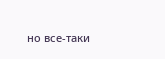но все-таки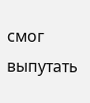смог выпутать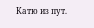Катю из пут.